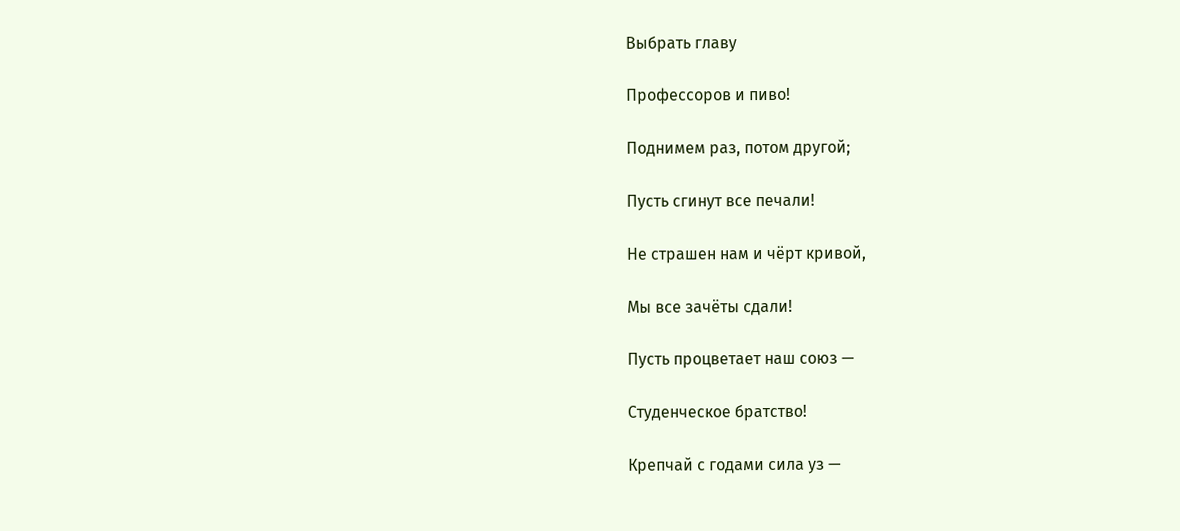Выбрать главу

Профессоров и пиво!

Поднимем раз, потом другой;

Пусть сгинут все печали!

Не страшен нам и чёрт кривой,

Мы все зачёты сдали!

Пусть процветает наш союз —

Студенческое братство!

Крепчай с годами сила уз —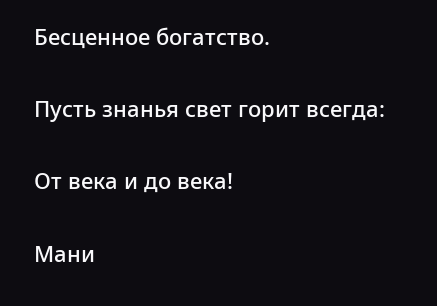Бесценное богатство.

Пусть знанья свет горит всегда:

От века и до века!

Мани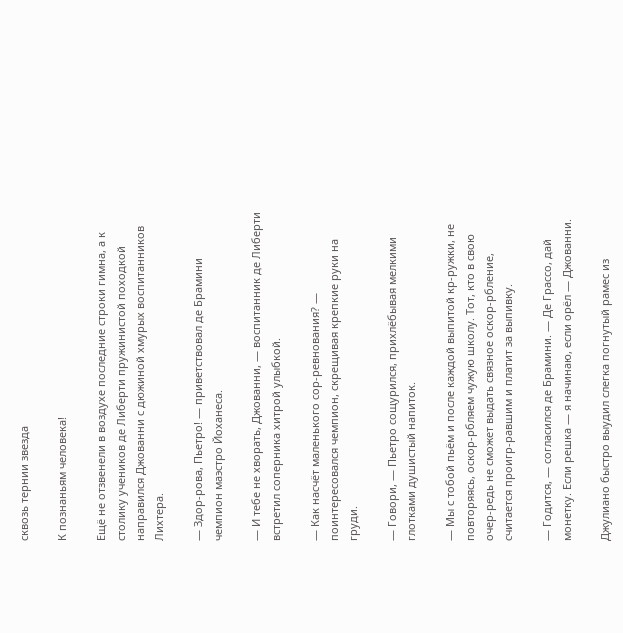сквозь тернии звезда

К познаньям человека!

Ещё не отзвенели в воздухе последние строки гимна, а к столику учеников де Либерти пружинистой походкой направился Джованни с дюжиной хмурых воспитанников Лихтера.

— Здор-рова, Пьетро! — приветствовал де Брамини чемпион маэстро Йоханеса.

— И тебе не хворать, Джованни, — воспитанник де Либерти встретил соперника хитрой улыбкой.

— Как насчёт маленького сор-ревнования? — поинтересовался чемпион, скрещивая крепкие руки на груди.

— Говори, — Пьетро сощурился, прихлёбывая мелкими глотками душистый напиток.

— Мы с тобой пьём и после каждой выпитой кр-ружки, не повторяясь, оскор-рбляем чужую школу. Тот, кто в свою очер-редь не сможет выдать связное оскор-рбление, считается проигр-равшим и платит за выпивку.

— Годится, — согласился де Брамини. — Де Грассо, дай монетку. Если решка — я начинаю, если орёл — Джованни.

Джулиано быстро выудил слегка погнутый рамес из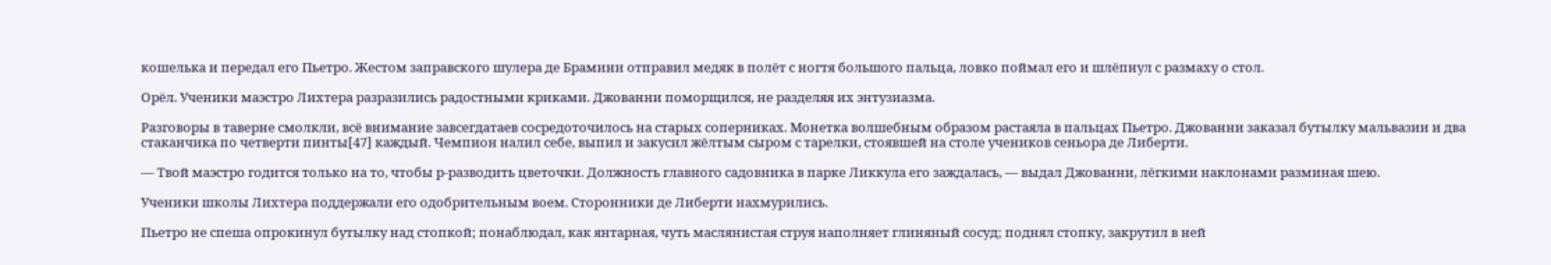кошелька и передал его Пьетро. Жестом заправского шулера де Брамини отправил медяк в полёт с ногтя большого пальца, ловко поймал его и шлёпнул с размаху о стол.

Орёл. Ученики маэстро Лихтера разразились радостными криками. Джованни поморщился, не разделяя их энтузиазма.

Разговоры в таверне смолкли, всё внимание завсегдатаев сосредоточилось на старых соперниках. Монетка волшебным образом растаяла в пальцах Пьетро. Джованни заказал бутылку мальвазии и два стаканчика по четверти пинты[47] каждый. Чемпион налил себе, выпил и закусил жёлтым сыром с тарелки, стоявшей на столе учеников сеньора де Либерти.

— Твой маэстро годится только на то, чтобы р-разводить цветочки. Должность главного садовника в парке Ликкула его заждалась, — выдал Джованни, лёгкими наклонами разминая шею.

Ученики школы Лихтера поддержали его одобрительным воем. Сторонники де Либерти нахмурились.

Пьетро не спеша опрокинул бутылку над стопкой; понаблюдал, как янтарная, чуть маслянистая струя наполняет глиняный сосуд; поднял стопку, закрутил в ней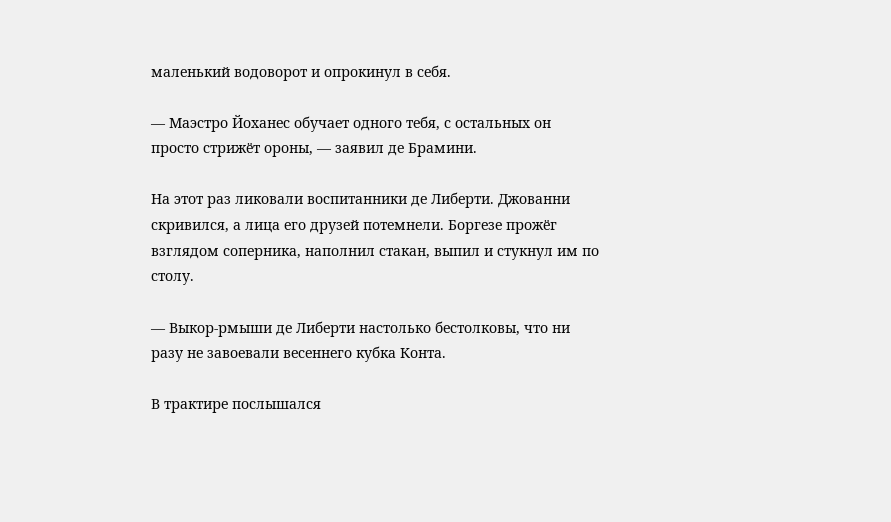маленький водоворот и опрокинул в себя.

— Маэстро Йоханес обучает одного тебя, с остальных он просто стрижёт ороны, — заявил де Брамини.

На этот раз ликовали воспитанники де Либерти. Джованни скривился, а лица его друзей потемнели. Боргезе прожёг взглядом соперника, наполнил стакан, выпил и стукнул им по столу.

— Выкор-рмыши де Либерти настолько бестолковы, что ни разу не завоевали весеннего кубка Конта.

В трактире послышался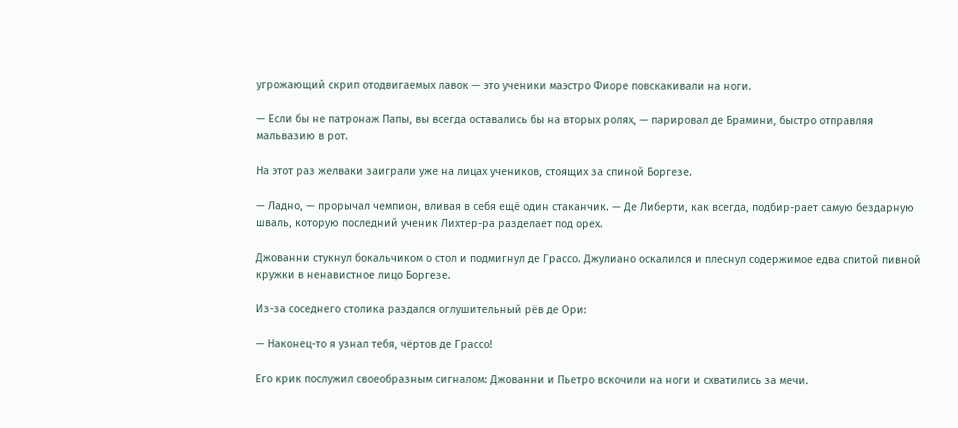угрожающий скрип отодвигаемых лавок — это ученики маэстро Фиоре повскакивали на ноги.

— Если бы не патронаж Папы, вы всегда оставались бы на вторых ролях, — парировал де Брамини, быстро отправляя мальвазию в рот.

На этот раз желваки заиграли уже на лицах учеников, стоящих за спиной Боргезе.

— Ладно, — прорычал чемпион, вливая в себя ещё один стаканчик. — Де Либерти, как всегда, подбир-рает самую бездарную шваль, которую последний ученик Лихтер-ра разделает под орех.

Джованни стукнул бокальчиком о стол и подмигнул де Грассо. Джулиано оскалился и плеснул содержимое едва спитой пивной кружки в ненавистное лицо Боргезе.

Из-за соседнего столика раздался оглушительный рёв де Ори:

— Наконец-то я узнал тебя, чёртов де Грассо!

Его крик послужил своеобразным сигналом: Джованни и Пьетро вскочили на ноги и схватились за мечи.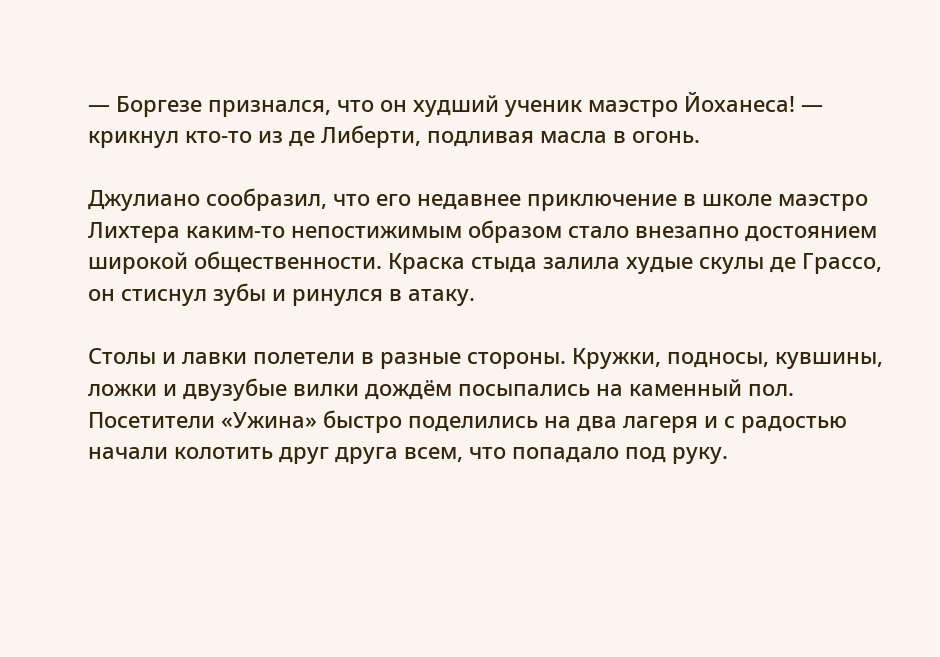— Боргезе признался, что он худший ученик маэстро Йоханеса! — крикнул кто-то из де Либерти, подливая масла в огонь.

Джулиано сообразил, что его недавнее приключение в школе маэстро Лихтера каким-то непостижимым образом стало внезапно достоянием широкой общественности. Краска стыда залила худые скулы де Грассо, он стиснул зубы и ринулся в атаку.

Столы и лавки полетели в разные стороны. Кружки, подносы, кувшины, ложки и двузубые вилки дождём посыпались на каменный пол. Посетители «Ужина» быстро поделились на два лагеря и с радостью начали колотить друг друга всем, что попадало под руку.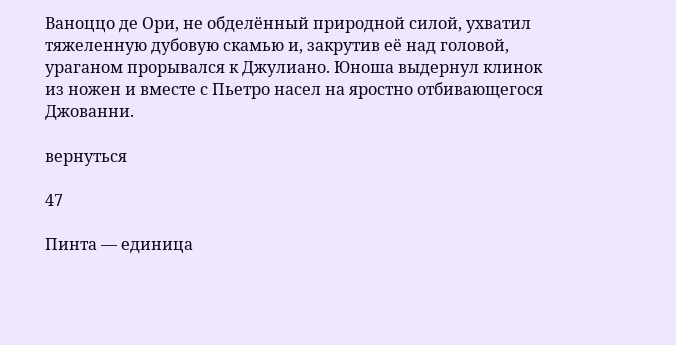Ваноццо де Ори, не обделённый природной силой, ухватил тяжеленную дубовую скамью и, закрутив её над головой, ураганом прорывался к Джулиано. Юноша выдернул клинок из ножен и вместе с Пьетро насел на яростно отбивающегося Джованни.

вернуться

47

Пинта — единица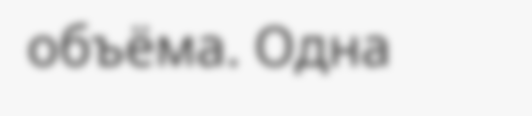объёма. Одна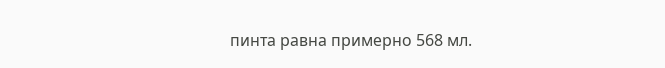пинта равна примерно 568 мл.